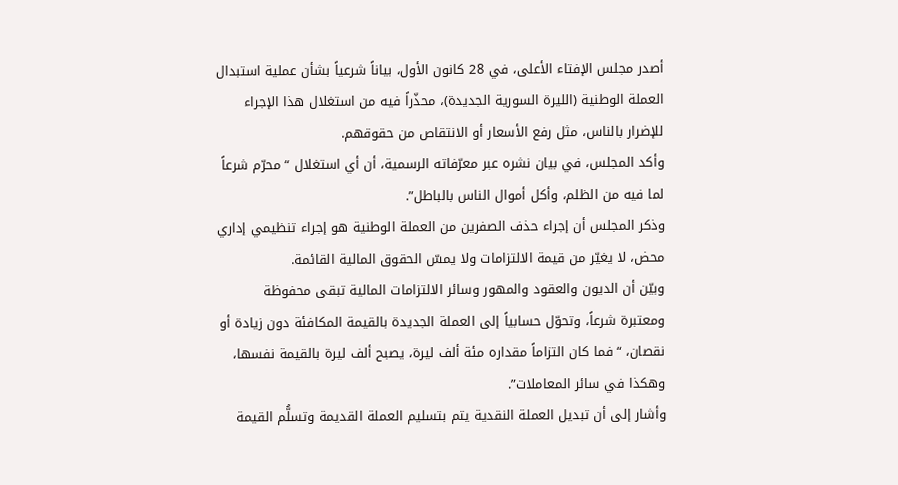أصدر مجلس الإفتاء الأعلى، في 28 كانون الأول، بياناً شرعياً بشأن عملية استبدال العملة الوطنية (الليرة السورية الجديدة)، محذّراً فيه من استغلال هذا الإجراء للإضرار بالناس، مثل رفع الأسعار أو الانتقاص من حقوقهم.
وأكد المجلس، في بيان نشره عبر معرّفاته الرسمية، أن أي استغلال “محرّم شرعاً لما فيه من الظلم، وأكل أموال الناس بالباطل”.
وذكر المجلس أن إجراء حذف الصفرين من العملة الوطنية هو إجراء تنظيمي إداري محض، لا يغيّر من قيمة الالتزامات ولا يمسّ الحقوق المالية القائمة.
وبيّن أن الديون والعقود والمهور وسائر الالتزامات المالية تبقى محفوظة ومعتبرة شرعاً، وتحوّل حسابياً إلى العملة الجديدة بالقيمة المكافئة دون زيادة أو نقصان، “فما كان التزاماً مقداره مئة ألف ليرة، يصبح ألف ليرة بالقيمة نفسها، وهكذا في سائر المعاملات”.
وأشار إلى أن تبديل العملة النقدية يتم بتسليم العملة القديمة وتسلُّم القيمة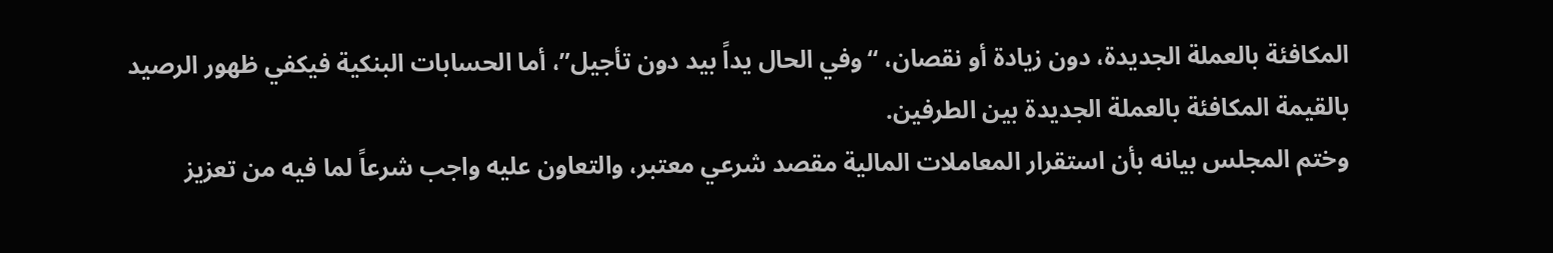المكافئة بالعملة الجديدة، دون زيادة أو نقصان، “وفي الحال يداً بيد دون تأجيل”، أما الحسابات البنكية فيكفي ظهور الرصيد بالقيمة المكافئة بالعملة الجديدة بين الطرفين.
وختم المجلس بيانه بأن استقرار المعاملات المالية مقصد شرعي معتبر، والتعاون عليه واجب شرعاً لما فيه من تعزيز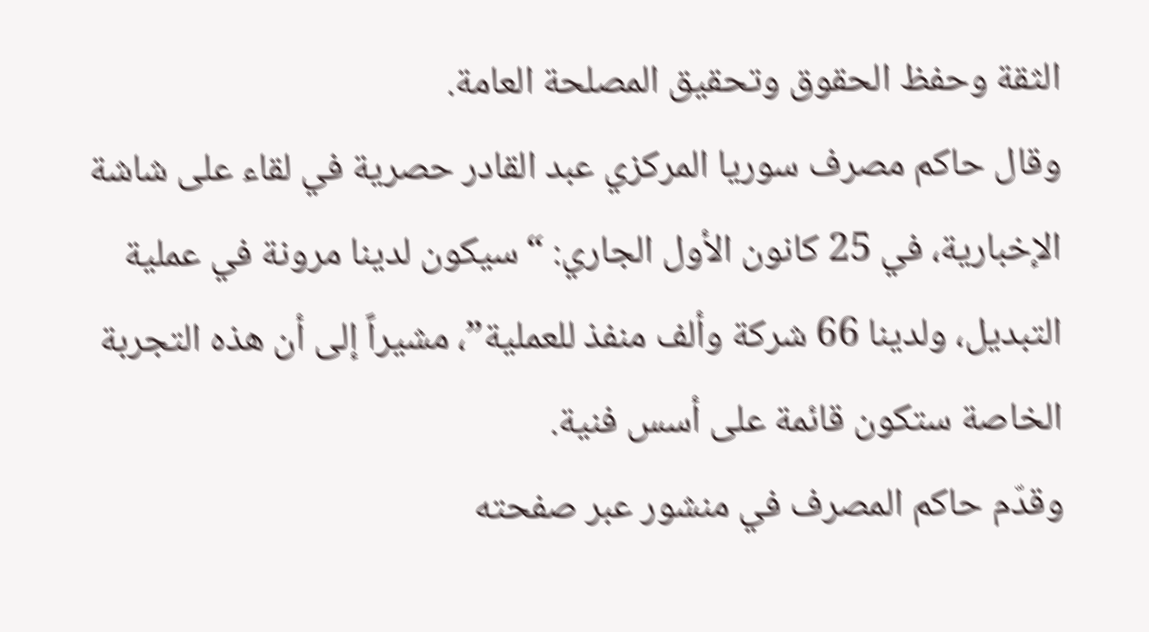الثقة وحفظ الحقوق وتحقيق المصلحة العامة.
وقال حاكم مصرف سوريا المركزي عبد القادر حصرية في لقاء على شاشة الإخبارية، في 25 كانون الأول الجاري: “سيكون لدينا مرونة في عملية التبديل، ولدينا 66 شركة وألف منفذ للعملية”، مشيراً إلى أن هذه التجربة الخاصة ستكون قائمة على أسس فنية.
وقدّم حاكم المصرف في منشور عبر صفحته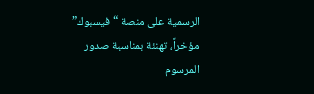الرسمية على منصة “فيسبوك” مؤخراً، تهنئة بمناسبة صدور المرسوم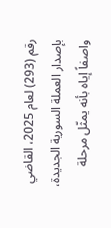رقم (293) لعام 2025، القاضي بإصدار العملة السورية الجديدة، واصفاً إياه بأنه يمثّل مرحلة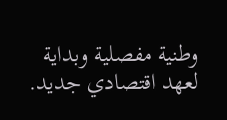وطنية مفصلية وبداية لعهد اقتصادي جديد.